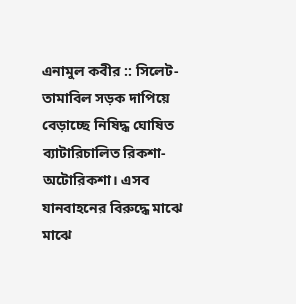এনামুল কবীর :: সিলেট-তামাবিল সড়ক দাপিয়ে বেড়াচ্ছে নিষিদ্ধ ঘোষিত ব্যাটারিচালিত রিকশা- অটোরিকশা। এসব যানবাহনের বিরুদ্ধে মাঝে মাঝে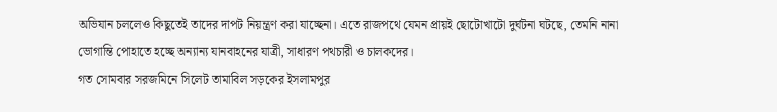অভিযান চললেও কিছুতেই তাদের দাপট নিয়ন্ত্রণ করা যাচ্ছেনা। এতে রাজপথে যেমন প্রায়ই ছোটোখাটো দুর্ঘটনা ঘটছে, তেমনি নানা ভোগান্তি পোহাতে হচ্ছে অন্যান্য যানবাহনের যাত্রী, সাধারণ পথচারী ও চালকদের।
গত সোমবার সরজমিনে সিলেট তামাবিল সড়কের ইসলামপুর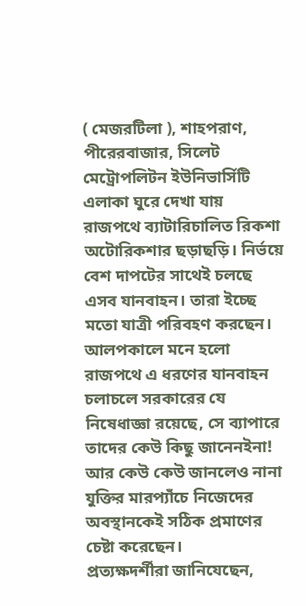( মেজরটিলা ), শাহপরাণ, পীরেরবাজার, সিলেট মেট্রোপলিটন ইউনিভার্সিটি এলাকা ঘুরে দেখা যায় রাজপথে ব্যাটারিচালিত রিকশা অটোরিকশার ছড়াছড়ি। নির্ভয়ে বেশ দাপটের সাথেই চলছে এসব যানবাহন। তারা ইচ্ছে মতো যাত্রী পরিবহণ করছেন।
আলপকালে মনে হলো রাজপথে এ ধরণের যানবাহন চলাচলে সরকারের যে নিষেধাজ্ঞা রয়েছে, সে ব্যাপারে তাদের কেউ কিছু জানেনইনা! আর কেউ কেউ জানলেও নানা যুক্তির মারপ্যাঁচে নিজেদের অবস্থানকেই সঠিক প্রমাণের চেষ্টা করেছেন।
প্রত্যক্ষদর্শীরা জানিযেছেন,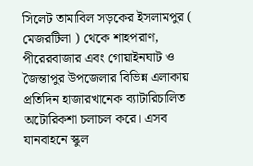সিলেট তামাবিল সড়কের ইসলামপুর ( মেজরটিলা ) থেকে শাহপরাণ, পীরেরবাজার এবং গোয়াইনঘাট ও জৈন্তাপুর উপজেলার বিভিন্ন এলাকায় প্রতিদিন হাজারখানেক ব্যাটারিচালিত অটোরিকশা চলাচল করে। এসব যানবাহনে স্কুল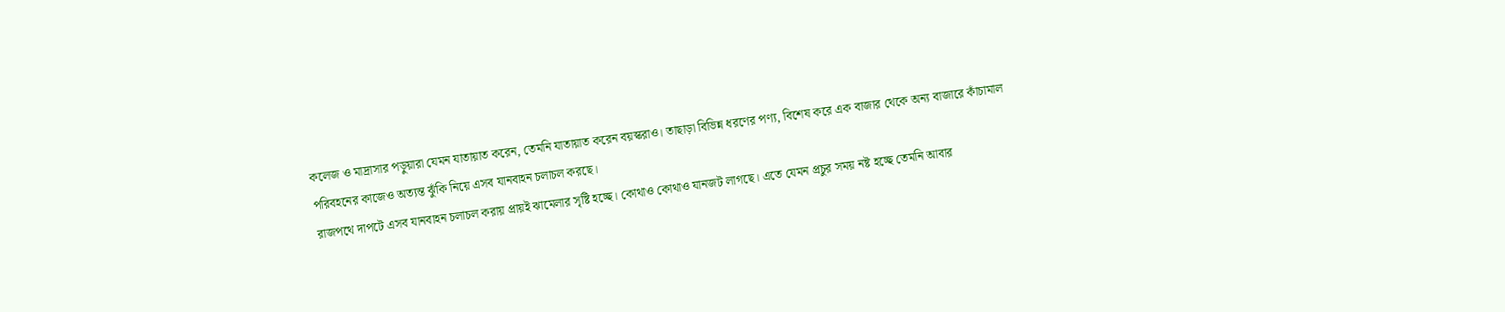কলেজ ও মাদ্রাসার পড়ুয়ারা যেমন যাতায়াত করেন, তেমনি যাতায়াত করেন বয়স্করাও। তাছাড়া বিভিন্ন ধরণের পণ্য, বিশেষ করে এক বাজার থেকে অন্য বাজারে কাঁচামাল পরিবহনের কাজেও অত্যন্ত ঝুঁকি নিয়ে এসব যানবাহন চলাচল করছে।
রাজপথে দাপটে এসব যানবাহন চলাচল করায় প্রায়ই ঝামেলার সৃষ্টি হচ্ছে। কোথাও কোথাও যানজট লাগছে। এতে যেমন প্রচুর সময় নষ্ট হচ্ছে তেমনি আবার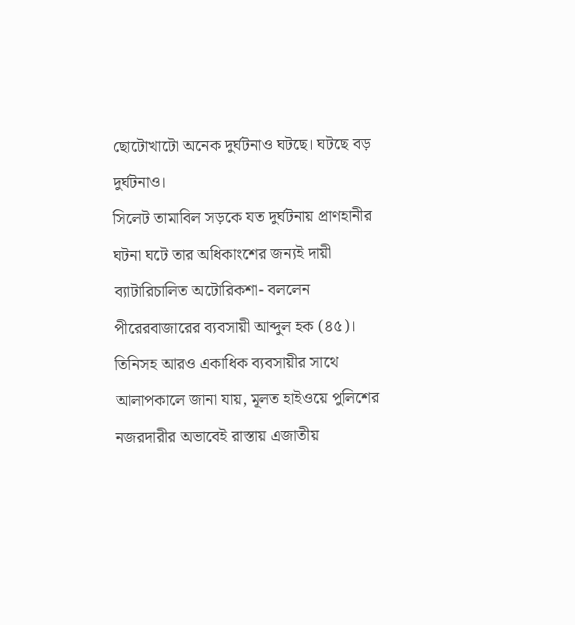ছোটোখাটো অনেক দুর্ঘটনাও ঘটছে। ঘটছে বড় দুর্ঘটনাও।
সিলেট তামাবিল সড়কে যত দুর্ঘটনায় প্রাণহানীর ঘটনা ঘটে তার অধিকাংশের জন্যই দায়ী ব্যাটারিচালিত অটোরিকশা- বললেন পীরেরবাজারের ব্যবসায়ী আব্দুল হক (৪৫)।
তিনিসহ আরও একাধিক ব্যবসায়ীর সাথে আলাপকালে জানা যায়, মূলত হাইওয়ে পুলিশের নজরদারীর অভাবেই রাস্তায় এজাতীয়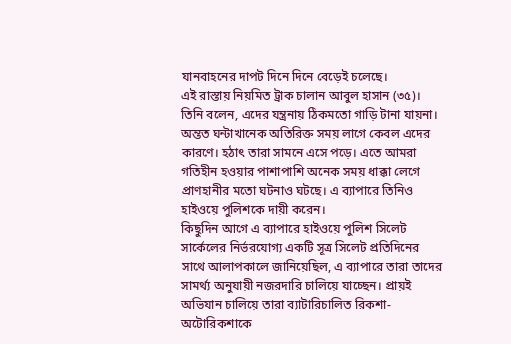যানবাহনের দাপট দিনে দিনে বেড়েই চলেছে।
এই রাস্তায় নিয়মিত ট্রাক চালান আবুল হাসান (৩৫)। তিনি বলেন, এদের যন্ত্রনায় ঠিকমতো গাড়ি টানা যায়না। অন্তত ঘন্টাখানেক অতিরিক্ত সময় লাগে কেবল এদের কারণে। হঠাৎ তারা সামনে এসে পড়ে। এতে আমরা গতিহীন হওয়ার পাশাপাশি অনেক সময় ধাক্কা লেগে প্রাণহানীর মতো ঘটনাও ঘটছে। এ ব্যাপারে তিনিও হাইওয়ে পুলিশকে দায়ী করেন।
কিছুদিন আগে এ ব্যাপারে হাইওয়ে পুলিশ সিলেট সার্কেলের নির্ভরযোগ্য একটি সূত্র সিলেট প্রতিদিনের সাথে আলাপকালে জানিয়েছিল, এ ব্যাপারে তারা তাদের সামর্থ্য অনুযায়ী নজরদারি চালিয়ে যাচ্ছেন। প্রায়ই অভিযান চালিয়ে তারা ব্যাটারিচালিত রিকশা-অটোরিকশাকে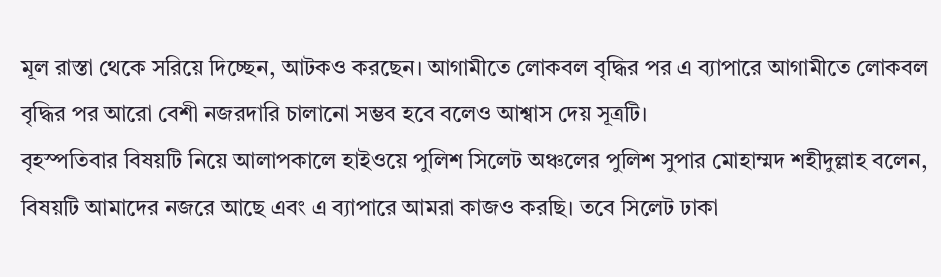মূল রাস্তা থেকে সরিয়ে দিচ্ছেন, আটকও করছেন। আগামীতে লোকবল বৃদ্ধির পর এ ব্যাপারে আগামীতে লোকবল বৃদ্ধির পর আরো বেশী নজরদারি চালানো সম্ভব হবে বলেও আশ্বাস দেয় সূত্রটি।
বৃহস্পতিবার বিষয়টি নিয়ে আলাপকালে হাইওয়ে পুলিশ সিলেট অঞ্চলের পুলিশ সুপার মোহাম্মদ শহীদুল্লাহ বলেন, বিষয়টি আমাদের নজরে আছে এবং এ ব্যাপারে আমরা কাজও করছি। তবে সিলেট ঢাকা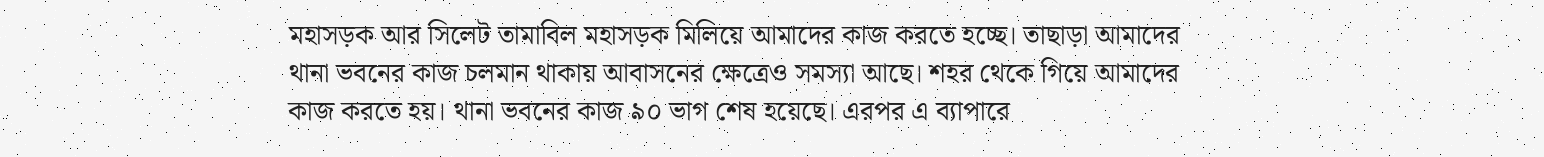মহাসড়ক আর সিলেট তামাবিল মহাসড়ক মিলিয়ে আমাদের কাজ করতে হচ্ছে। তাছাড়া আমাদের থানা ভবনের কাজ চলমান থাকায় আবাসনের ক্ষেত্রেও সমস্যা আছে। শহর থেকে গিয়ে আমাদের কাজ করতে হয়। থানা ভবনের কাজ ৯০ ভাগ শেষ হয়েছে। এরপর এ ব্যাপারে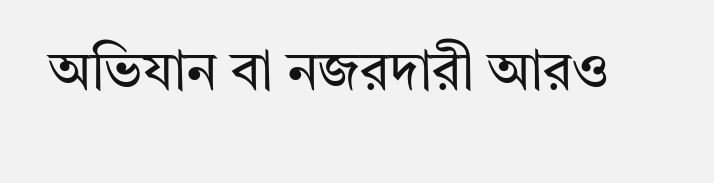অভিযান বা নজরদারী আরও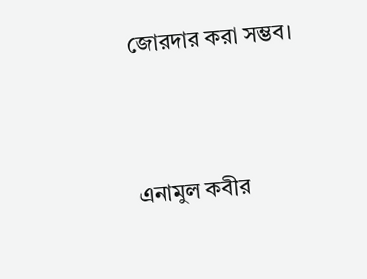জোরদার করা সম্ভব।




এনামুল কবীর